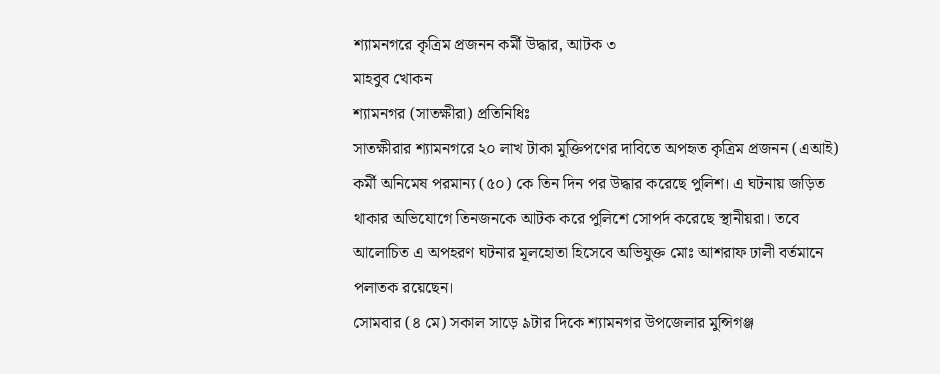শ্যামনগরে কৃত্রিম প্রজনন কর্মী উদ্ধার, আটক ৩
মাহবুব খোকন
শ্যামনগর (সাতক্ষীরা) প্রতিনিধিঃ
সাতক্ষীরার শ্যামনগরে ২০ লাখ টাকা মুক্তিপণের দাবিতে অপহৃত কৃত্রিম প্রজনন (এআই) কর্মী অনিমেষ পরমান্য (৫০) কে তিন দিন পর উদ্ধার করেছে পুলিশ। এ ঘটনায় জড়িত থাকার অভিযোগে তিনজনকে আটক করে পুলিশে সোপর্দ করেছে স্থানীয়রা। তবে আলোচিত এ অপহরণ ঘটনার মূলহোতা হিসেবে অভিযুক্ত মোঃ আশরাফ ঢালী বর্তমানে পলাতক রয়েছেন।
সোমবার (৪ মে) সকাল সাড়ে ৯টার দিকে শ্যামনগর উপজেলার মুন্সিগঞ্জ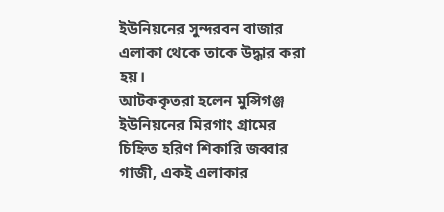ইউনিয়নের সুন্দরবন বাজার এলাকা থেকে তাকে উদ্ধার করা হয়।
আটককৃতরা হলেন মুন্সিগঞ্জ ইউনিয়নের মিরগাং গ্রামের চিহ্নিত হরিণ শিকারি জব্বার গাজী, একই এলাকার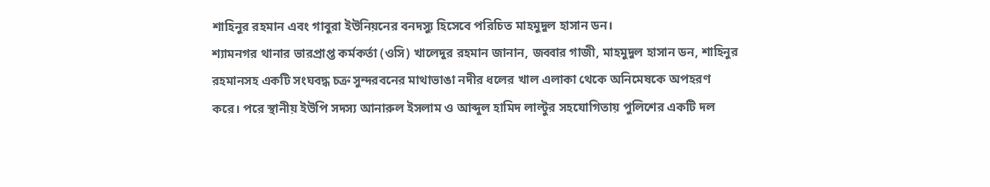শাহিনুর রহমান এবং গাবুরা ইউনিয়নের বনদস্যু হিসেবে পরিচিত মাহমুদুল হাসান ডন।
শ্যামনগর থানার ভারপ্রাপ্ত কর্মকর্তা (ওসি) খালেদুর রহমান জানান, জব্বার গাজী, মাহমুদুল হাসান ডন, শাহিনুর রহমানসহ একটি সংঘবদ্ধ চক্র সুন্দরবনের মাথাভাঙা নদীর ধলের খাল এলাকা থেকে অনিমেষকে অপহরণ করে। পরে স্থানীয় ইউপি সদস্য আনারুল ইসলাম ও আব্দুল হামিদ লাল্টুর সহযোগিতায় পুলিশের একটি দল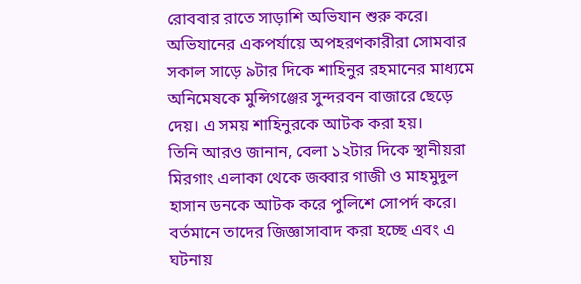রোববার রাতে সাড়াশি অভিযান শুরু করে। অভিযানের একপর্যায়ে অপহরণকারীরা সোমবার সকাল সাড়ে ৯টার দিকে শাহিনুর রহমানের মাধ্যমে অনিমেষকে মুন্সিগঞ্জের সুন্দরবন বাজারে ছেড়ে দেয়। এ সময় শাহিনুরকে আটক করা হয়।
তিনি আরও জানান, বেলা ১২টার দিকে স্থানীয়রা মিরগাং এলাকা থেকে জব্বার গাজী ও মাহমুদুল হাসান ডনকে আটক করে পুলিশে সোপর্দ করে। বর্তমানে তাদের জিজ্ঞাসাবাদ করা হচ্ছে এবং এ ঘটনায়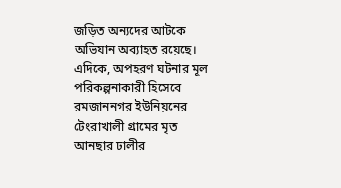জড়িত অন্যদের আটকে অভিযান অব্যাহত রয়েছে।
এদিকে, অপহরণ ঘটনার মূল পরিকল্পনাকারী হিসেবে রমজাননগর ইউনিয়নের টেংরাখালী গ্রামের মৃত আনছার ঢালীর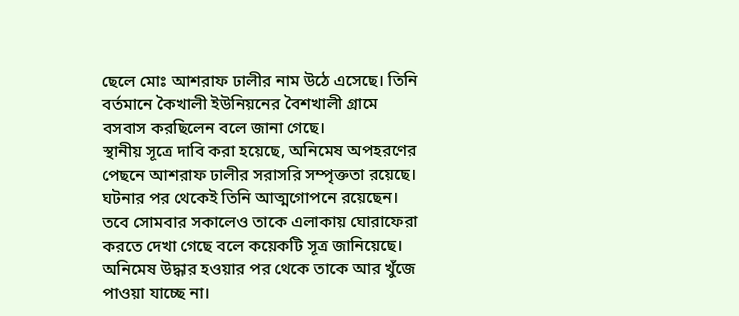ছেলে মোঃ আশরাফ ঢালীর নাম উঠে এসেছে। তিনি বর্তমানে কৈখালী ইউনিয়নের বৈশখালী গ্রামে বসবাস করছিলেন বলে জানা গেছে।
স্থানীয় সূত্রে দাবি করা হয়েছে, অনিমেষ অপহরণের পেছনে আশরাফ ঢালীর সরাসরি সম্পৃক্ততা রয়েছে। ঘটনার পর থেকেই তিনি আত্মগোপনে রয়েছেন। তবে সোমবার সকালেও তাকে এলাকায় ঘোরাফেরা করতে দেখা গেছে বলে কয়েকটি সূত্র জানিয়েছে। অনিমেষ উদ্ধার হওয়ার পর থেকে তাকে আর খুঁজে পাওয়া যাচ্ছে না।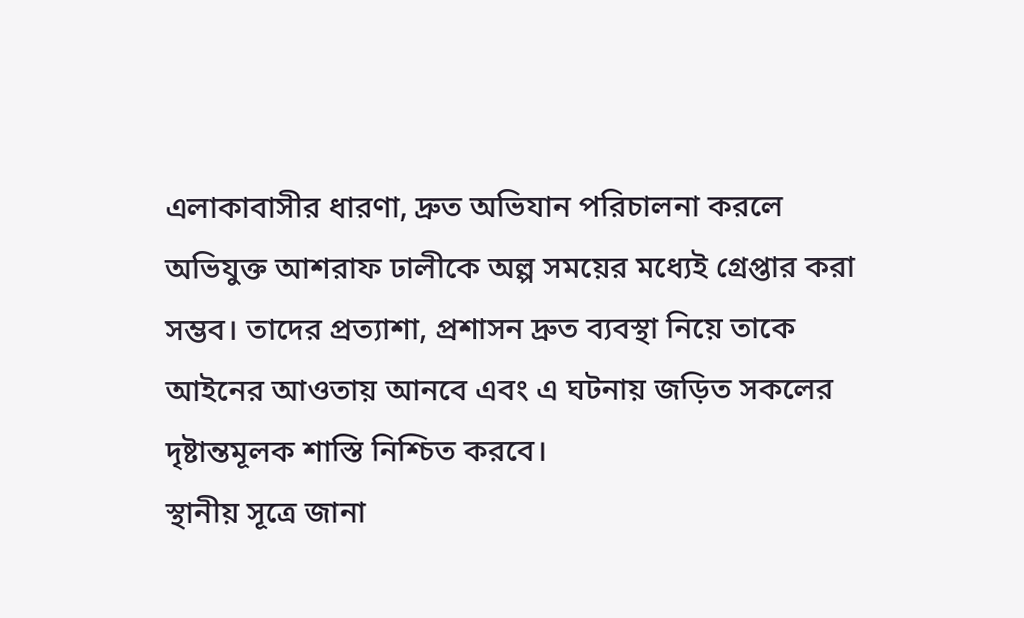এলাকাবাসীর ধারণা, দ্রুত অভিযান পরিচালনা করলে অভিযুক্ত আশরাফ ঢালীকে অল্প সময়ের মধ্যেই গ্রেপ্তার করা সম্ভব। তাদের প্রত্যাশা, প্রশাসন দ্রুত ব্যবস্থা নিয়ে তাকে আইনের আওতায় আনবে এবং এ ঘটনায় জড়িত সকলের দৃষ্টান্তমূলক শাস্তি নিশ্চিত করবে।
স্থানীয় সূত্রে জানা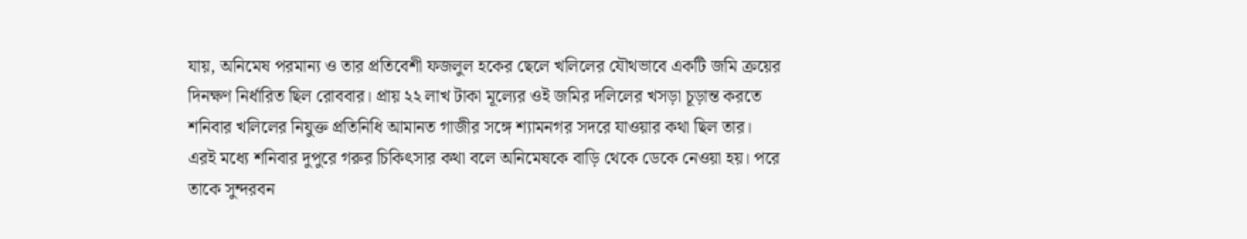যায়, অনিমেষ পরমান্য ও তার প্রতিবেশী ফজলুল হকের ছেলে খলিলের যৌথভাবে একটি জমি ক্রয়ের দিনক্ষণ নির্ধারিত ছিল রোববার। প্রায় ২২ লাখ টাকা মূল্যের ওই জমির দলিলের খসড়া চূড়ান্ত করতে শনিবার খলিলের নিযুক্ত প্রতিনিধি আমানত গাজীর সঙ্গে শ্যামনগর সদরে যাওয়ার কথা ছিল তার।
এরই মধ্যে শনিবার দুপুরে গরুর চিকিৎসার কথা বলে অনিমেষকে বাড়ি থেকে ডেকে নেওয়া হয়। পরে তাকে সুন্দরবন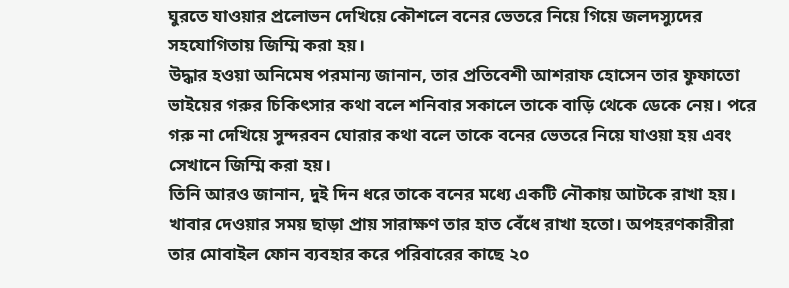ঘুরতে যাওয়ার প্রলোভন দেখিয়ে কৌশলে বনের ভেতরে নিয়ে গিয়ে জলদস্যুদের সহযোগিতায় জিম্মি করা হয়।
উদ্ধার হওয়া অনিমেষ পরমান্য জানান, তার প্রতিবেশী আশরাফ হোসেন তার ফুফাতো ভাইয়ের গরুর চিকিৎসার কথা বলে শনিবার সকালে তাকে বাড়ি থেকে ডেকে নেয়। পরে গরু না দেখিয়ে সুন্দরবন ঘোরার কথা বলে তাকে বনের ভেতরে নিয়ে যাওয়া হয় এবং সেখানে জিম্মি করা হয়।
তিনি আরও জানান, দুই দিন ধরে তাকে বনের মধ্যে একটি নৌকায় আটকে রাখা হয়। খাবার দেওয়ার সময় ছাড়া প্রায় সারাক্ষণ তার হাত বেঁধে রাখা হতো। অপহরণকারীরা তার মোবাইল ফোন ব্যবহার করে পরিবারের কাছে ২০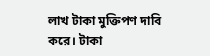লাখ টাকা মুক্তিপণ দাবি করে। টাকা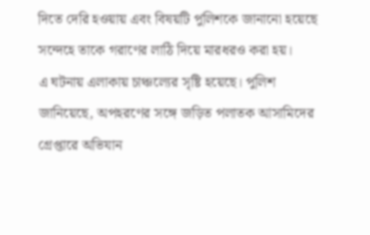দিতে দেরি হওয়ায় এবং বিষয়টি পুলিশকে জানানো হয়েছে সন্দেহে তাকে গরাণের লাঠি দিয়ে মারধরও করা হয়।
এ ঘটনায় এলাকায় চাঞ্চল্যের সৃষ্টি হয়েছে। পুলিশ জানিয়েছে, অপহরণের সঙ্গে জড়িত পলাতক আসামিদের গ্রেপ্তারে অভিযান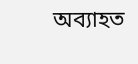অব্যাহত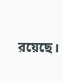রয়েছে।